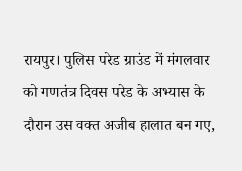रायपुर। पुलिस परेड ग्राउंड में मंगलवार को गणतंत्र दिवस परेड के अभ्यास के दौरान उस वक्त अजीब हालात बन गए,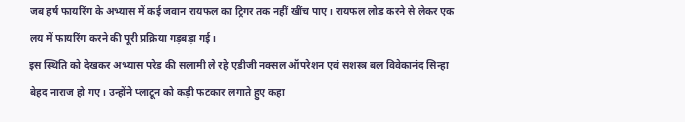जब हर्ष फायरिंग के अभ्यास में कई जवान रायफल का ट्रिगर तक नहीं खींच पाए। रायफल लोड करने से लेकर एक लय में फायरिंग करने की पूरी प्रक्रिया गड़बड़ा गई।
इस स्थिति को देखकर अभ्यास परेड की सलामी ले रहे एडीजी नक्सल ऑपरेशन एवं सशस्त्र बल विवेकानंद सिन्हा बेहद नाराज हो गए। उन्होंने प्लाटून को कड़ी फटकार लगाते हुए कहा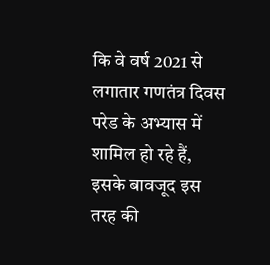कि वे वर्ष 2021 से लगातार गणतंत्र दिवस परेड के अभ्यास में शामिल हो रहे हैं, इसके बावजूद इस तरह की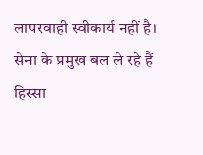लापरवाही स्वीकार्य नहीं है।
सेना के प्रमुख बल ले रहे हैं हिस्सा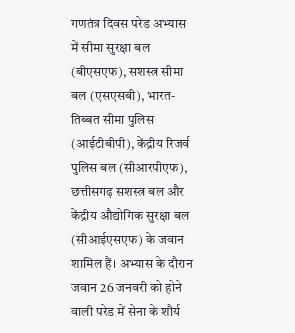गणतंत्र दिवस परेड अभ्यास में सीमा सुरक्षा बल (बीएसएफ), सशस्त्र सीमा बल (एसएसबी), भारत-तिब्बत सीमा पुलिस (आईटीबीपी), केंद्रीय रिजर्व पुलिस बल (सीआरपीएफ), छत्तीसगढ़ सशस्त्र बल और केंद्रीय औद्योगिक सुरक्षा बल (सीआईएसएफ) के जवान शामिल हैं। अभ्यास के दौरान जवान 26 जनवरी को होने वाली परेड में सेना के शौर्य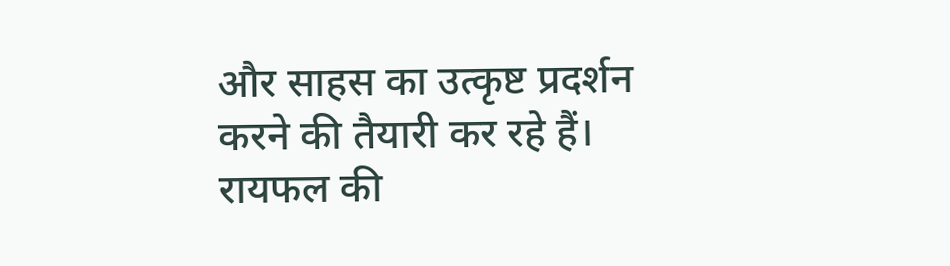और साहस का उत्कृष्ट प्रदर्शन करने की तैयारी कर रहे हैं।
रायफल की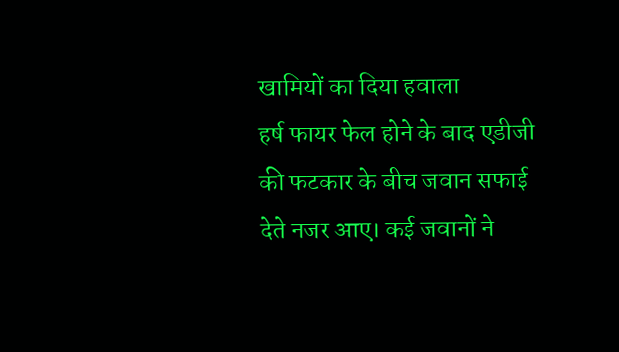खामियों का दिया हवाला
हर्ष फायर फेल होने के बाद एडीजी की फटकार के बीच जवान सफाई देते नजर आए। कई जवानों ने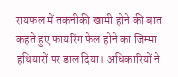रायफल में तकनीकी खामी होने की बात कहते हुए फायरिंग फेल होने का जिम्मा हथियारों पर डाल दिया। अधिकारियों ने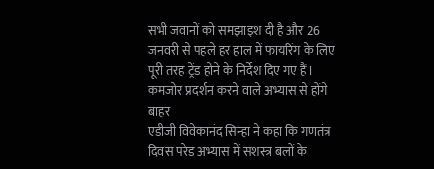सभी जवानों को समझाइश दी है और 26 जनवरी से पहले हर हाल में फायरिंग के लिए पूरी तरह ट्रेंड होने के निर्देश दिए गए हैं।
कमजोर प्रदर्शन करने वाले अभ्यास से होंगे बाहर
एडीजी विवेकानंद सिन्हा ने कहा कि गणतंत्र दिवस परेड अभ्यास में सशस्त्र बलों के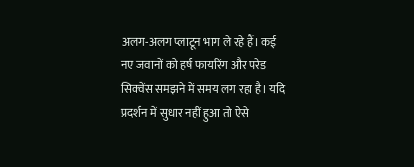अलग-अलग प्लाटून भाग ले रहे हैं। कई नए जवानों को हर्ष फायरिंग और परेड सिक्वेंस समझने में समय लग रहा है। यदि प्रदर्शन में सुधार नहीं हुआ तो ऐसे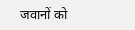जवानों को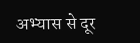अभ्यास से दूर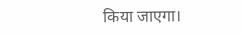किया जाएगा।